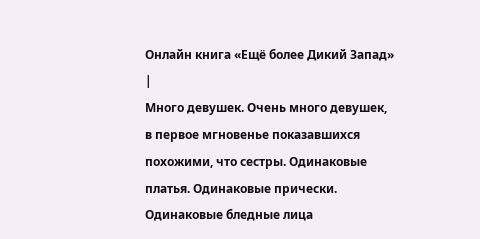Онлайн книга «Ещё более Дикий Запад»
|
Много девушек. Очень много девушек, в первое мгновенье показавшихся похожими, что сестры. Одинаковые платья. Одинаковые прически. Одинаковые бледные лица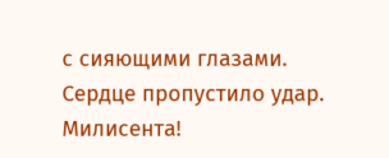с сияющими глазами. Сердце пропустило удар. Милисента!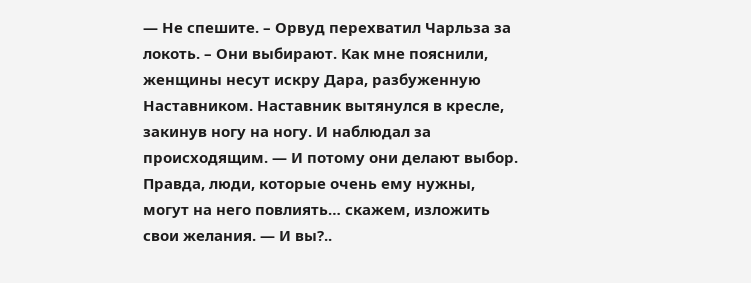— Не спешите. – Орвуд перехватил Чарльза за локоть. – Они выбирают. Как мне пояснили, женщины несут искру Дара, разбуженную Наставником. Наставник вытянулся в кресле, закинув ногу на ногу. И наблюдал за происходящим. — И потому они делают выбор. Правда, люди, которые очень ему нужны, могут на него повлиять… скажем, изложить свои желания. — И вы?..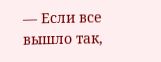— Если все вышло так,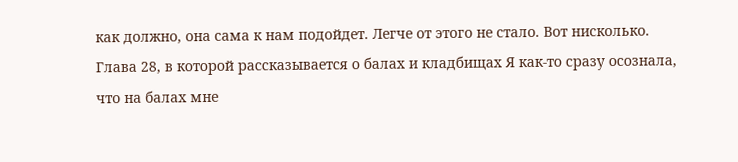как должно, она сама к нам подойдет. Легче от этого не стало. Вот нисколько. Глава 28, в которой рассказывается о балах и кладбищах Я как-то сразу осознала, что на балах мне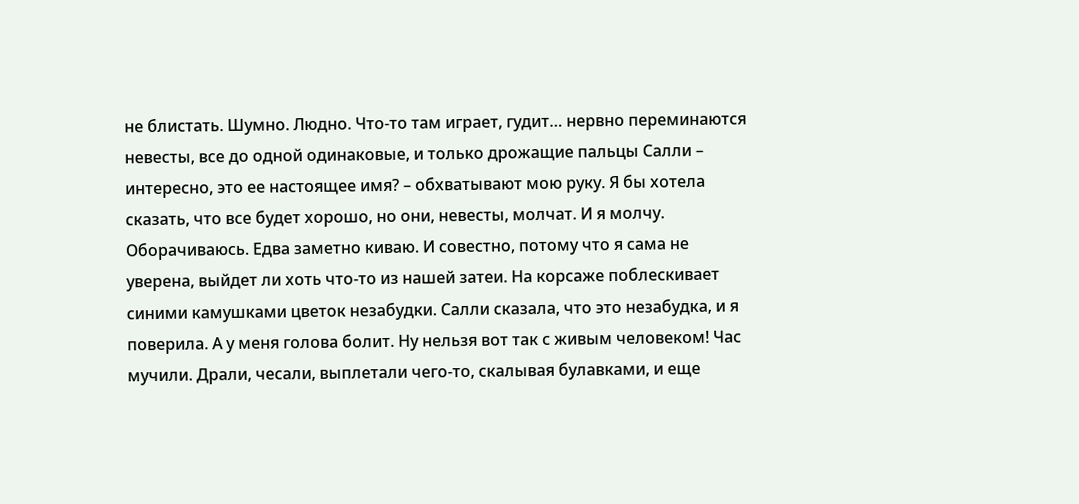не блистать. Шумно. Людно. Что-то там играет, гудит… нервно переминаются невесты, все до одной одинаковые, и только дрожащие пальцы Салли – интересно, это ее настоящее имя? – обхватывают мою руку. Я бы хотела сказать, что все будет хорошо, но они, невесты, молчат. И я молчу. Оборачиваюсь. Едва заметно киваю. И совестно, потому что я сама не уверена, выйдет ли хоть что-то из нашей затеи. На корсаже поблескивает синими камушками цветок незабудки. Салли сказала, что это незабудка, и я поверила. А у меня голова болит. Ну нельзя вот так с живым человеком! Час мучили. Драли, чесали, выплетали чего-то, скалывая булавками, и еще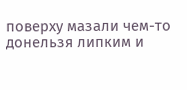поверху мазали чем-то донельзя липким и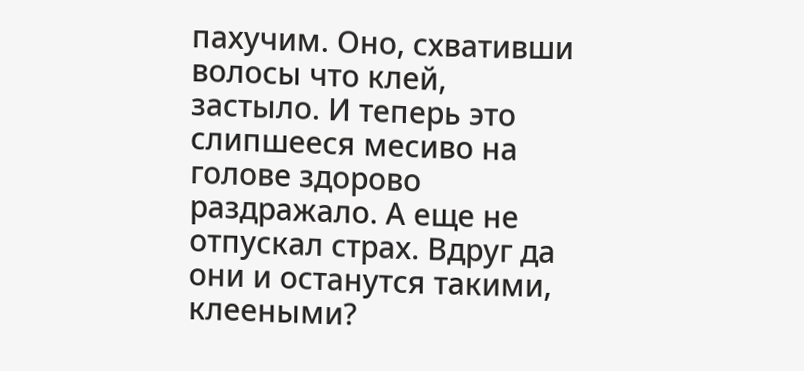пахучим. Оно, схвативши волосы что клей, застыло. И теперь это слипшееся месиво на голове здорово раздражало. А еще не отпускал страх. Вдруг да они и останутся такими, клееными?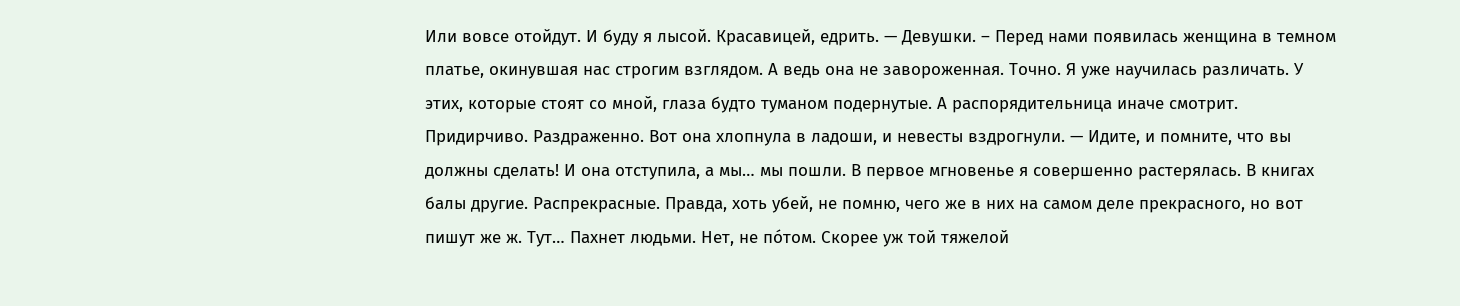Или вовсе отойдут. И буду я лысой. Красавицей, едрить. — Девушки. – Перед нами появилась женщина в темном платье, окинувшая нас строгим взглядом. А ведь она не завороженная. Точно. Я уже научилась различать. У этих, которые стоят со мной, глаза будто туманом подернутые. А распорядительница иначе смотрит. Придирчиво. Раздраженно. Вот она хлопнула в ладоши, и невесты вздрогнули. — Идите, и помните, что вы должны сделать! И она отступила, а мы… мы пошли. В первое мгновенье я совершенно растерялась. В книгах балы другие. Распрекрасные. Правда, хоть убей, не помню, чего же в них на самом деле прекрасного, но вот пишут же ж. Тут… Пахнет людьми. Нет, не по́том. Скорее уж той тяжелой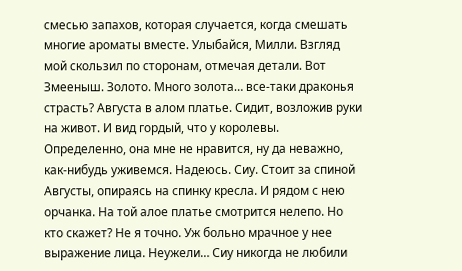смесью запахов, которая случается, когда смешать многие ароматы вместе. Улыбайся, Милли. Взгляд мой скользил по сторонам, отмечая детали. Вот Змееныш. Золото. Много золота… все-таки драконья страсть? Августа в алом платье. Сидит, возложив руки на живот. И вид гордый, что у королевы. Определенно, она мне не нравится, ну да неважно, как-нибудь уживемся. Надеюсь. Сиу. Стоит за спиной Августы, опираясь на спинку кресла. И рядом с нею орчанка. На той алое платье смотрится нелепо. Но кто скажет? Не я точно. Уж больно мрачное у нее выражение лица. Неужели… Сиу никогда не любили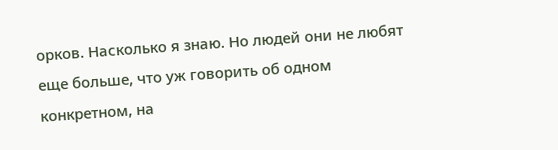орков. Насколько я знаю. Но людей они не любят еще больше, что уж говорить об одном конкретном, на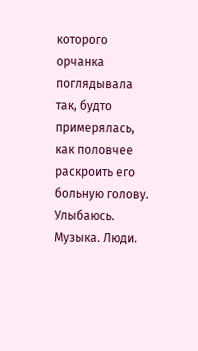которого орчанка поглядывала так, будто примерялась, как половчее раскроить его больную голову. Улыбаюсь. Музыка. Люди.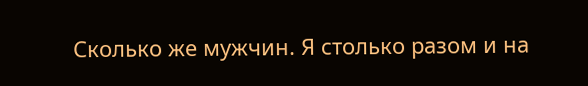Сколько же мужчин. Я столько разом и на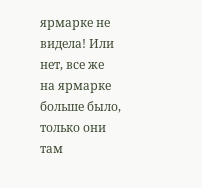ярмарке не видела! Или нет, все же на ярмарке больше было, только они там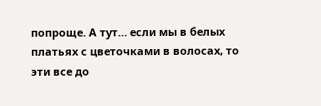попроще. А тут… если мы в белых платьях с цветочками в волосах, то эти все до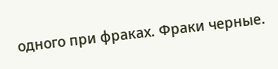одного при фраках. Фраки черные.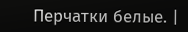Перчатки белые. |